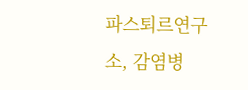파스퇴르연구소, 감염병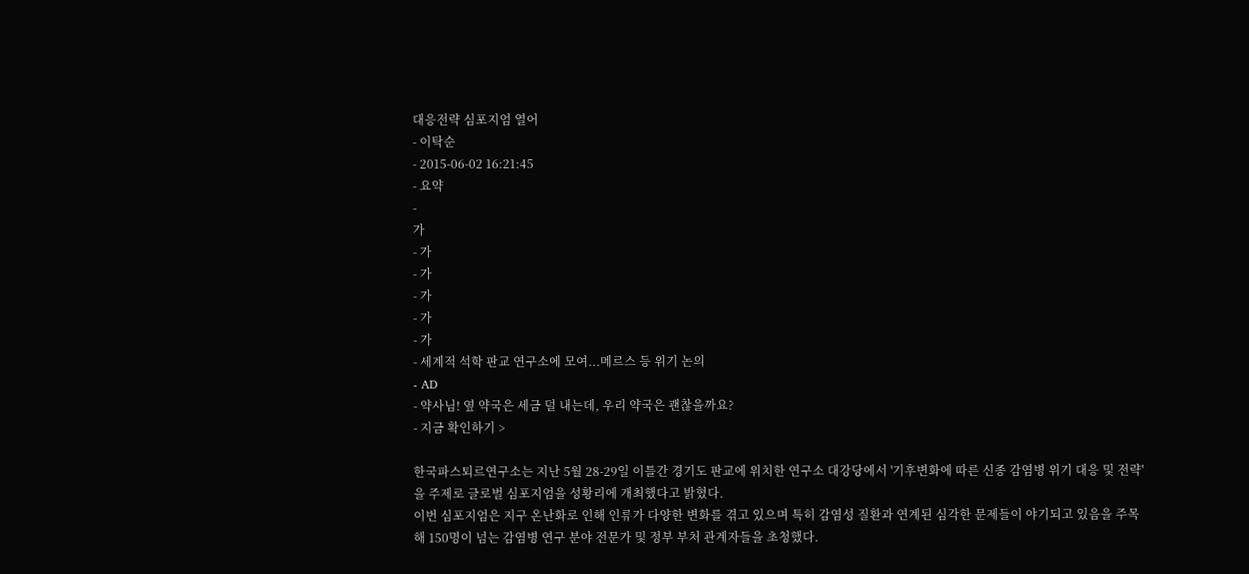대응전략 심포지엄 열어
- 이탁순
- 2015-06-02 16:21:45
- 요약
-
가
- 가
- 가
- 가
- 가
- 가
- 세계적 석학 판교 연구소에 모여...메르스 등 위기 논의
- AD
- 약사님! 옆 약국은 세금 덜 내는데, 우리 약국은 괜찮을까요?
- 지금 확인하기 >

한국파스퇴르연구소는 지난 5월 28-29일 이틀간 경기도 판교에 위치한 연구소 대강당에서 '기후변화에 따른 신종 감염병 위기 대응 및 전략'을 주제로 글로벌 심포지엄을 성황리에 개최했다고 밝혔다.
이번 심포지엄은 지구 온난화로 인해 인류가 다양한 변화를 겪고 있으며 특히 감염성 질환과 연계된 심각한 문제들이 야기되고 있음을 주목해 150명이 넘는 감염병 연구 분야 전문가 및 정부 부처 관계자들을 초청했다.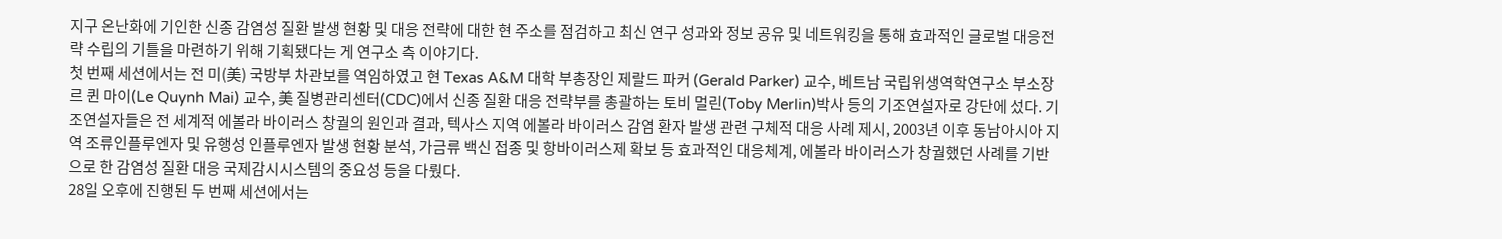지구 온난화에 기인한 신종 감염성 질환 발생 현황 및 대응 전략에 대한 현 주소를 점검하고 최신 연구 성과와 정보 공유 및 네트워킹을 통해 효과적인 글로벌 대응전략 수립의 기틀을 마련하기 위해 기획됐다는 게 연구소 측 이야기다.
첫 번째 세션에서는 전 미(美) 국방부 차관보를 역임하였고 현 Texas A&M 대학 부총장인 제랄드 파커 (Gerald Parker) 교수, 베트남 국립위생역학연구소 부소장 르 퀸 마이(Le Quynh Mai) 교수, 美 질병관리센터(CDC)에서 신종 질환 대응 전략부를 총괄하는 토비 멀린(Toby Merlin)박사 등의 기조연설자로 강단에 섰다. 기조연설자들은 전 세계적 에볼라 바이러스 창궐의 원인과 결과, 텍사스 지역 에볼라 바이러스 감염 환자 발생 관련 구체적 대응 사례 제시, 2003년 이후 동남아시아 지역 조류인플루엔자 및 유행성 인플루엔자 발생 현황 분석, 가금류 백신 접종 및 항바이러스제 확보 등 효과적인 대응체계, 에볼라 바이러스가 창궐했던 사례를 기반으로 한 감염성 질환 대응 국제감시시스템의 중요성 등을 다뤘다.
28일 오후에 진행된 두 번째 세션에서는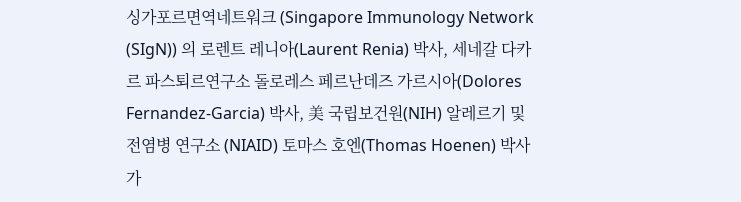싱가포르면역네트워크 (Singapore Immunology Network (SIgN)) 의 로렌트 레니아(Laurent Renia) 박사, 세네갈 다카르 파스퇴르연구소 돌로레스 페르난데즈 가르시아(Dolores Fernandez-Garcia) 박사, 美 국립보건원(NIH) 알레르기 및 전염병 연구소 (NIAID) 토마스 호엔(Thomas Hoenen) 박사가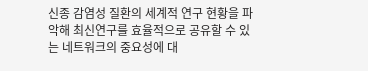신종 감염성 질환의 세계적 연구 현황을 파악해 최신연구를 효율적으로 공유할 수 있는 네트워크의 중요성에 대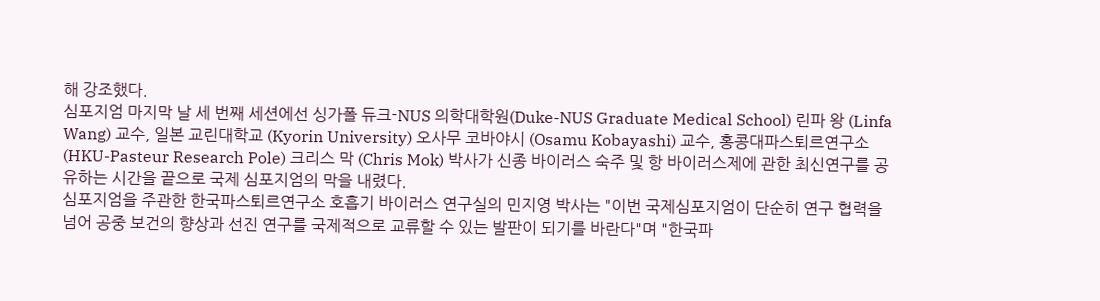해 강조했다.
심포지엄 마지막 날 세 번째 세션에선 싱가폴 듀크-NUS 의학대학원(Duke-NUS Graduate Medical School) 린파 왕 (Linfa Wang) 교수, 일본 교린대학교 (Kyorin University) 오사무 코바야시 (Osamu Kobayashi) 교수, 홍콩대파스퇴르연구소 (HKU-Pasteur Research Pole) 크리스 막 (Chris Mok) 박사가 신종 바이러스 숙주 및 항 바이러스제에 관한 최신연구를 공유하는 시간을 끝으로 국제 심포지엄의 막을 내렸다.
심포지엄을 주관한 한국파스퇴르연구소 호흡기 바이러스 연구실의 민지영 박사는 "이번 국제심포지엄이 단순히 연구 협력을 넘어 공중 보건의 향상과 선진 연구를 국제적으로 교류할 수 있는 발판이 되기를 바란다"며 "한국파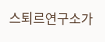스퇴르연구소가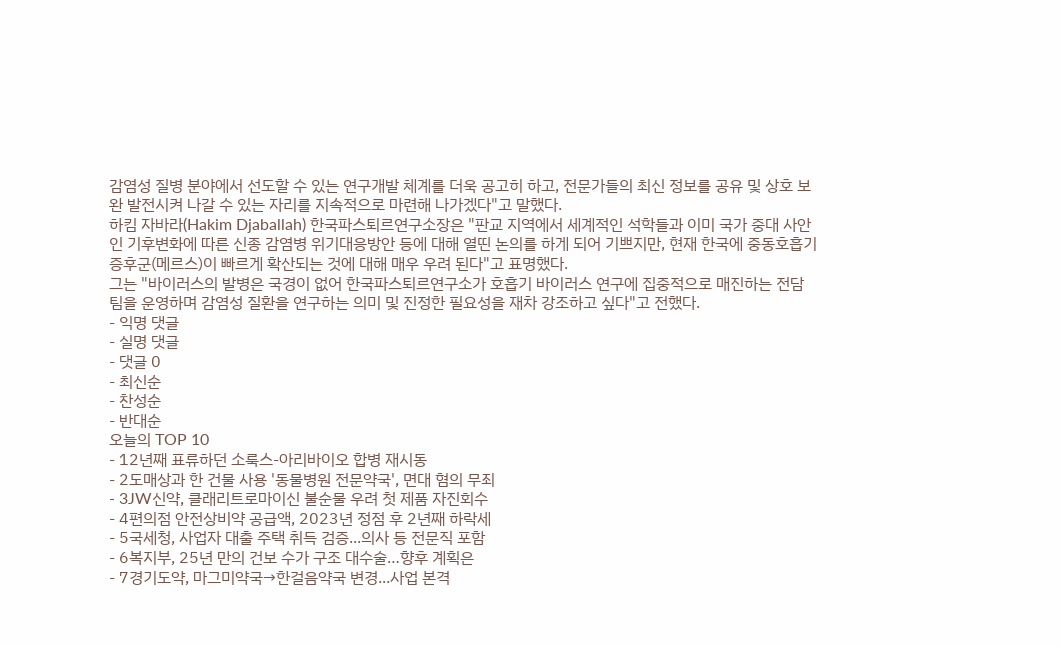감염성 질병 분야에서 선도할 수 있는 연구개발 체계를 더욱 공고히 하고, 전문가들의 최신 정보를 공유 및 상호 보완 발전시켜 나갈 수 있는 자리를 지속적으로 마련해 나가겠다"고 말했다.
하킴 자바라(Hakim Djaballah) 한국파스퇴르연구소장은 "판교 지역에서 세계적인 석학들과 이미 국가 중대 사안인 기후변화에 따른 신종 감염병 위기대응방안 등에 대해 열띤 논의를 하게 되어 기쁘지만, 현재 한국에 중동호흡기증후군(메르스)이 빠르게 확산되는 것에 대해 매우 우려 된다"고 표명했다.
그는 "바이러스의 발병은 국경이 없어 한국파스퇴르연구소가 호흡기 바이러스 연구에 집중적으로 매진하는 전담팀을 운영하며 감염성 질환을 연구하는 의미 및 진정한 필요성을 재차 강조하고 싶다"고 전했다.
- 익명 댓글
- 실명 댓글
- 댓글 0
- 최신순
- 찬성순
- 반대순
오늘의 TOP 10
- 12년째 표류하던 소룩스-아리바이오 합병 재시동
- 2도매상과 한 건물 사용 '동물병원 전문약국', 면대 혐의 무죄
- 3JW신약, 클래리트로마이신 불순물 우려 첫 제품 자진회수
- 4편의점 안전상비약 공급액, 2023년 정점 후 2년째 하락세
- 5국세청, 사업자 대출 주택 취득 검증...의사 등 전문직 포함
- 6복지부, 25년 만의 건보 수가 구조 대수술…향후 계획은
- 7경기도약, 마그미약국→한걸음약국 변경...사업 본격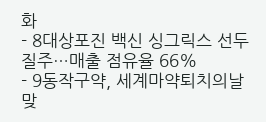화
- 8대상포진 백신 싱그릭스 선두 질주…매출 점유율 66%
- 9동작구약, 세계마약퇴치의날 맞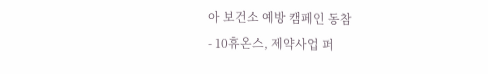아 보건소 예방 캠페인 동참
- 10휴온스, 제약사업 퍼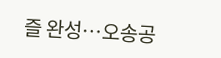즐 완성…오송공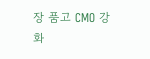장 품고 CMO 강화